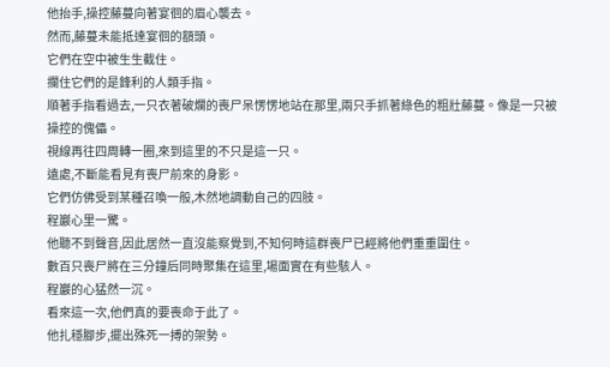他抬手,操控藤蔓向著宴徊的眉心襲去。
然而,藤蔓未能抵達宴徊的額頭。
它們在空中被生生截住。
攔住它們的是鋒利的人類手指。
順著手指看過去,一只衣著破爛的喪尸呆愣愣地站在那里,兩只手抓著綠色的粗壯藤蔓。像是一只被操控的傀儡。
視線再往四周轉一圈,來到這里的不只是這一只。
遠處,不斷能看見有喪尸前來的身影。
它們仿佛受到某種召喚一般,木然地調動自己的四肢。
程巖心里一驚。
他聽不到聲音,因此居然一直沒能察覺到,不知何時這群喪尸已經將他們重重圍住。
數百只喪尸將在三分鐘后同時聚集在這里,場面實在有些駭人。
程巖的心猛然一沉。
看來這一次,他們真的要喪命于此了。
他扎穩腳步,擺出殊死一搏的架勢。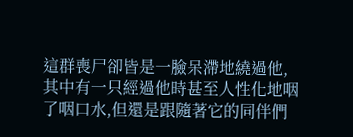這群喪尸卻皆是一臉呆滯地繞過他,其中有一只經過他時甚至人性化地咽了咽口水,但還是跟隨著它的同伴們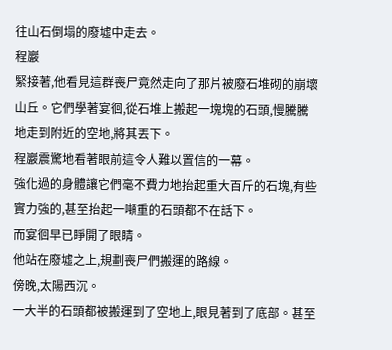往山石倒塌的廢墟中走去。
程巖
緊接著,他看見這群喪尸竟然走向了那片被廢石堆砌的崩壞山丘。它們學著宴徊,從石堆上搬起一塊塊的石頭,慢騰騰地走到附近的空地,將其丟下。
程巖震驚地看著眼前這令人難以置信的一幕。
強化過的身體讓它們毫不費力地抬起重大百斤的石塊,有些實力強的,甚至抬起一噸重的石頭都不在話下。
而宴徊早已睜開了眼睛。
他站在廢墟之上,規劃喪尸們搬運的路線。
傍晚,太陽西沉。
一大半的石頭都被搬運到了空地上,眼見著到了底部。甚至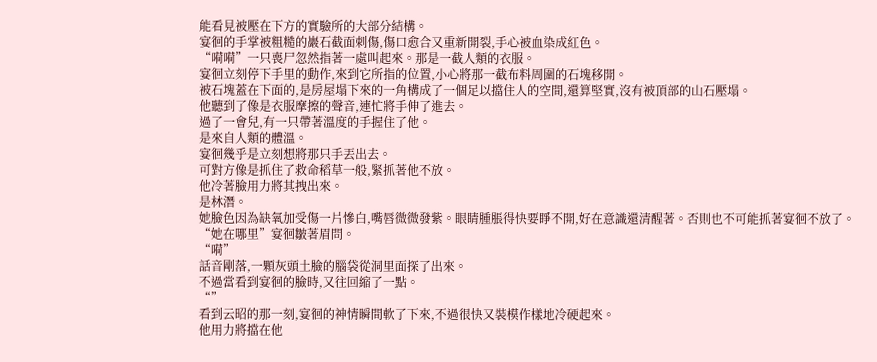能看見被壓在下方的實驗所的大部分結構。
宴徊的手掌被粗糙的巖石截面刺傷,傷口愈合又重新開裂,手心被血染成紅色。
“嗬嗬”一只喪尸忽然指著一處叫起來。那是一截人類的衣服。
宴徊立刻停下手里的動作,來到它所指的位置,小心將那一截布料周圍的石塊移開。
被石塊蓋在下面的,是房屋塌下來的一角構成了一個足以擋住人的空間,還算堅實,沒有被頂部的山石壓塌。
他聽到了像是衣服摩擦的聲音,連忙將手伸了進去。
過了一會兒,有一只帶著溫度的手握住了他。
是來自人類的體溫。
宴徊幾乎是立刻想將那只手丟出去。
可對方像是抓住了救命稻草一般,緊抓著他不放。
他冷著臉用力將其拽出來。
是林潛。
她臉色因為缺氧加受傷一片慘白,嘴唇微微發紫。眼睛腫脹得快要睜不開,好在意識還清醒著。否則也不可能抓著宴徊不放了。
“她在哪里”宴徊皺著眉問。
“嗬”
話音剛落,一顆灰頭土臉的腦袋從洞里面探了出來。
不過當看到宴徊的臉時,又往回縮了一點。
“”
看到云昭的那一刻,宴徊的神情瞬間軟了下來,不過很快又裝模作樣地冷硬起來。
他用力將擋在他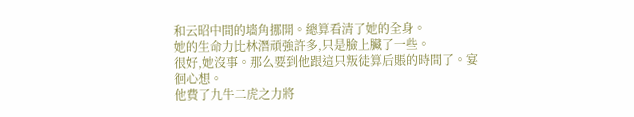和云昭中間的墻角挪開。總算看清了她的全身。
她的生命力比林潛頑強許多,只是臉上臟了一些。
很好,她沒事。那么要到他跟這只叛徒算后賬的時間了。宴徊心想。
他費了九牛二虎之力將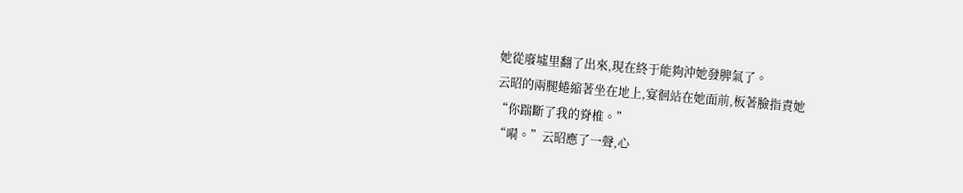她從廢墟里翻了出來,現在終于能夠沖她發脾氣了。
云昭的兩腿蜷縮著坐在地上,宴徊站在她面前,板著臉指責她
“你踹斷了我的脊椎。”
“嗬。”云昭應了一聲,心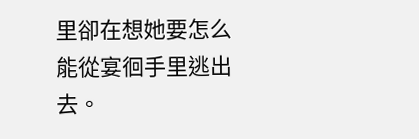里卻在想她要怎么能從宴徊手里逃出去。